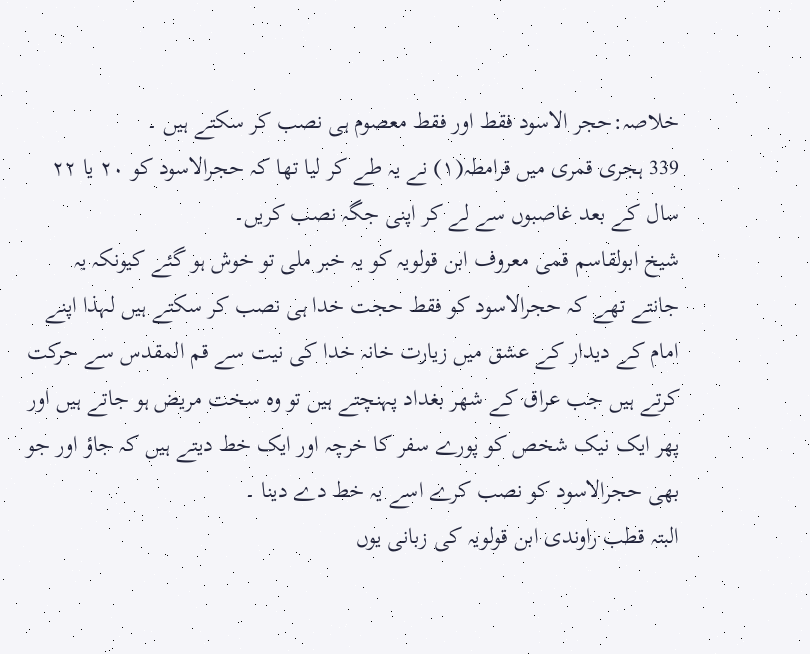خلاصہ:حجر الاسود فقط اور فقط معصوم ہی نصب کر سکتے ہیں ۔
339 ہجری قمری میں قرامطہ(۱) نے یہ طے کر لیا تھا کہ حجرالاسود کو ۲۰ یا ۲۲ سال کے بعد غاصبوں سے لے کر اپنی جگہ نصب کریں۔
شیخ ابولقاسم قمی معروف ابن قولویہ کو یہ خبر ملی تو خوش ہو گئے کیونکہ یہ جانتے تھے کہ حجرالاسود کو فقط حجت خدا ہی نصب کر سکتے ہیں لہذا اپنے امام کے دیدار کے عشق میں زیارت خانہ خدا کی نیت سے قم المقدس سے حرکت کرتے ہیں جب عراق کے شھر بغداد پہنچتے ہیں تو وہ سخت مریض ہو جاتے ہیں اور پھر ایک نیک شخص کو پورے سفر کا خرچہ اور ایک خط دیتے ہیں کہ جاؤ اور جو بھی حجرالاسود کو نصب کرے اسے یہ خط دے دینا ۔
البتہ قطب راوندی ابن قولویہ کی زبانی یوں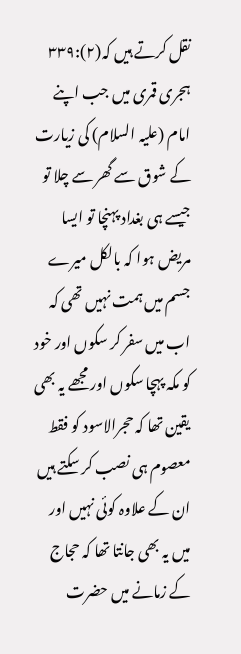نقل کرتے ہیں کہ(۲):۳۳۹ ہجری قمری میں جب اپنے امام (علیہ السلام) کی زیارت کے شوق سے گھر سے چلا تو جیسے ہی بغداد پہنچا تو ایسا مریض ہوا کہ بالکل میرے جسم میں ہمت نہیں تھی کہ اب میں سفر کر سکوں اور خود کو مکہ پہچا سکوں اور مجھے یہ بھی یقین تھا کہ حجرالاسود کو فقط معصوم ہی نصب کر سکتے ہیں ان کے علاوہ کوئی نہیں اور میں یہ بھی جانتا تھا کہ حجاج کے زمانے میں حضرت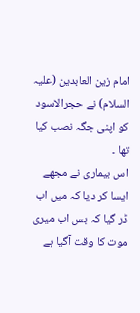امام زین العابدین (علیہ السلام) نے حجرالاسود کو اپنی جگہ نصب کیا تھا ۔
اس بیماری نے مجھے ایسا کر دیا کہ میں اب ڈر گیا کہ بس اب میری موت کا وقت آگیا ہے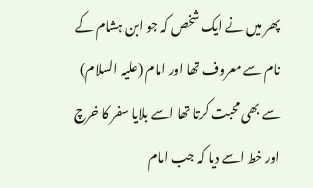پھر میں نے ایک شخص کہ جو ابن ہشام کے نام سے معروف تھا اور امام (علیہ السلام) سے بھی محبت کرتا تھا اسے بلایا سفر کا خرچ اور خط اسے دیا کہ جب امام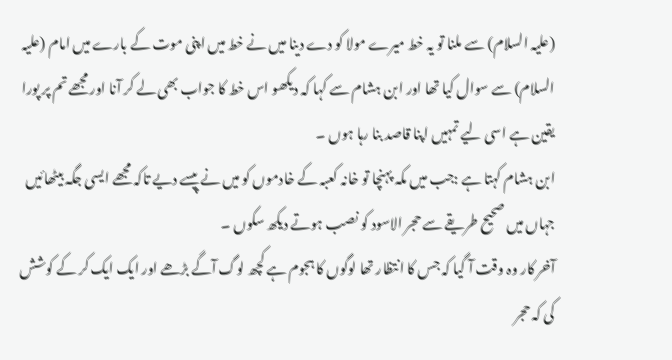(علیہ السلام) سے ملنا تو یہ خط میرے مولا کو دے دینا میں نے خط میں اپنی موت کے بارے میں امام (علیہ السلام) سے سوال کیا تھا اور ابن ہشام سے کہا کہ دیکھو اس خط کا جواب بھی لے کر آنا اور مجھے تم پر پورا یقین ہے اسی لیے تمہیں اپنا قاصد بنا رہا ہوں ۔
ابن ہشام کہتا ہے :جب میں مکہ پہنچا تو خانہ کعبہ کے خادموں کو میں نے پیسے دیے تاکہ مجھے ایسی جگہ بیٹھائیں جہاں میں صحیح طریقے سے حجر الاسود کو نصب ہوتے دیکھ سکوں ۔
آخر کار وہ وقت آ گیا کہ جس کا انتظار تھا لوگوں کا ہجوم ہے کچھ لوگ آگے بڑھے اور ایک ایک کر کے کوشش کی کہ حجر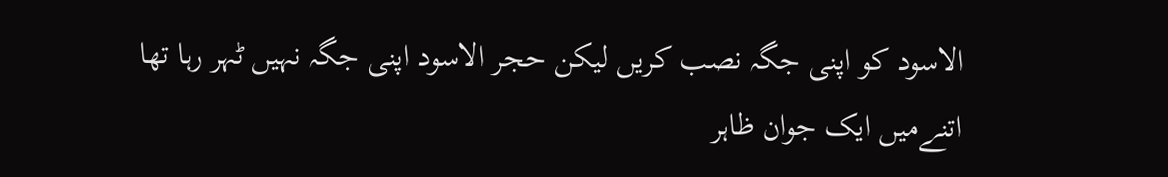الاسود کو اپنی جگہ نصب کریں لیکن حجر الاسود اپنی جگہ نہیں ٹہر رہا تھا اتنےمیں ایک جوان ظاہر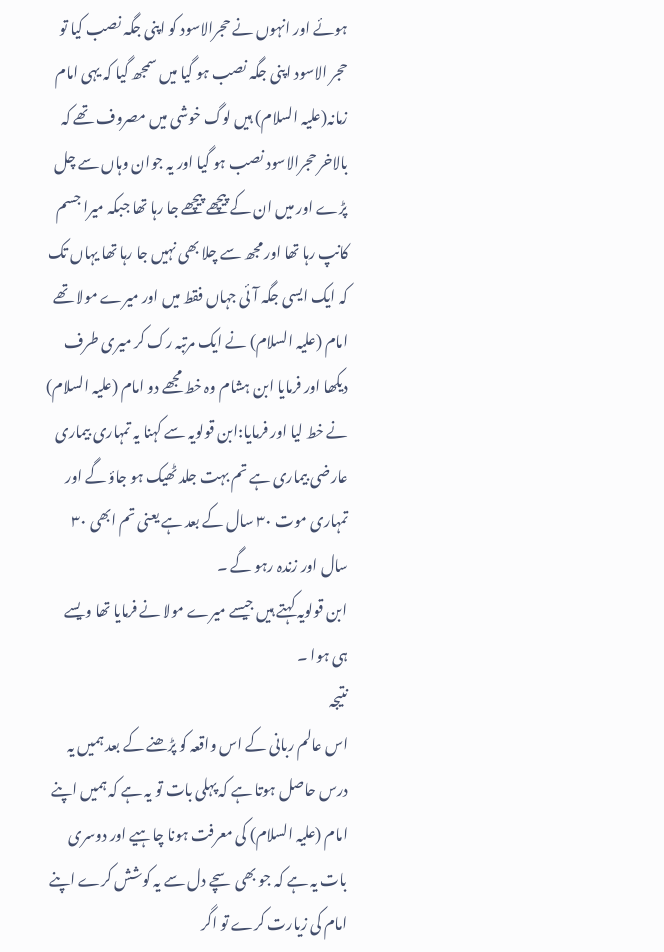ہوئے اور انہوں نے حجرالاسود کو اپنی جگہ نصب کیا تو حجر الاسود اپنی جگہ نصب ہو گیا میں سمجھ گیا کہ یہی امام زمانہ(علیہ السلام) ہیں لوگ خوشی میں مصروف تھے کہ بالاخر حجرالاسود نصب ہو گیا اور یہ جوان وہاں سے چل پڑے اور میں ان کے پیچھے پیچھے جا رہا تھا جبکہ میرا جسم کانپ رہا تھا اور مجھ سے چلا بھی نہیں جا رہا تھا یہاں تک کہ ایک ایسی جگہ آئی جہاں فقط میں اور میرے مولا تھے امام (علیہ السلام) نے ایک مرتبہ رک کر میری طرف دیکھا اور فرمایا ابن ہشام وہ خط مجھے دو امام (علیہ السلام) نے خط لیا اور فرمایا:ابن قولویہ سے کہنا یہ تمہاری بیماری عارضی بیماری ہے تم بہت جلد ٹھیک ہو جاؤ گے اور تمہاری موت ۳۰ سال کے بعد ہے یعنی تم ابھی ۳۰ سال اور زندہ رہو گے ۔
ابن قولویہ کہتے ہیں جیسے میرے مولا نے فرمایا تھا ویسے ہی ہوا ۔
نتیجہ
اس عالم ربانی کے اس واقعہ کو پڑھنے کے بعد ہمیں یہ درس حاصل ہوتا ہے کہ پہلی بات تو یہ ہے کہ ہمیں اپنے امام (علیہ السلام) کی معرفت ہونا چاہیے اور دوسری بات یہ ہے کہ جو بھی سچے دل سے یہ کوشش کرے اپنے امام کی زیارت کرے تو اگر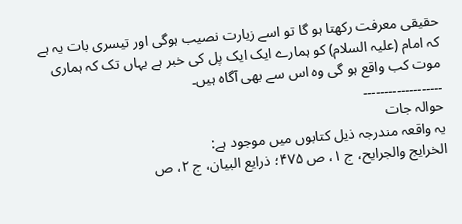حقیقی معرفت رکھتا ہو گا تو اسے زیارت نصیب ہوگی اور تیسری بات یہ ہے کہ امام (علیہ السلام) کو ہمارے ایک ایک پل کی خبر ہے یہاں تک کہ ہماری موت کب واقع ہو گی وہ اس سے بھی آگاہ ہیں۔
۔۔۔۔۔۔۔۔۔۔۔۔۔۔۔۔۔۔۔
حوالہ جات
یہ واقعہ مندرجہ ذیل کتابوں میں موجود ہے:
الخرايج والجرايح، ج ۱، ص ۴۷۵؛ ذرايع البيان، ج ۲، ص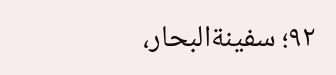۹۲؛ سفينةالبحار،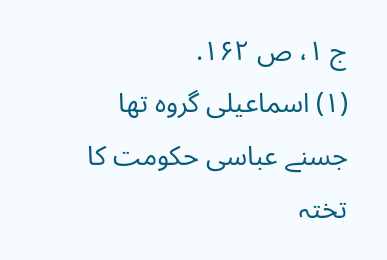ج ۱، ص ۱۶۲.
(۱) اسماعیلی گروہ تھا جسنے عباسی حکومت کا تختہ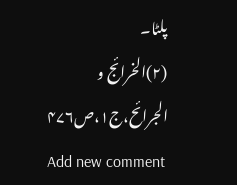پلٹا۔
(۲)الخرائج و الجرائح،ج۱،ص۴۷۶
Add new comment